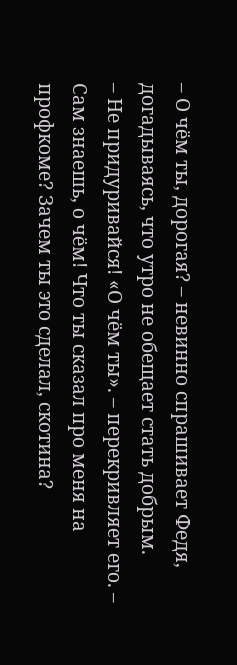– О чём ты, дорогая? – невинно спрашивает Федя, догадываясь, что утро не обещает стать добрым.
– Не придуривайся! «О чём ты». – перекривляет его. – Сам знаешь, о чём! Что ты сказал про меня на профкоме? Зачем ты это сделал, скотина?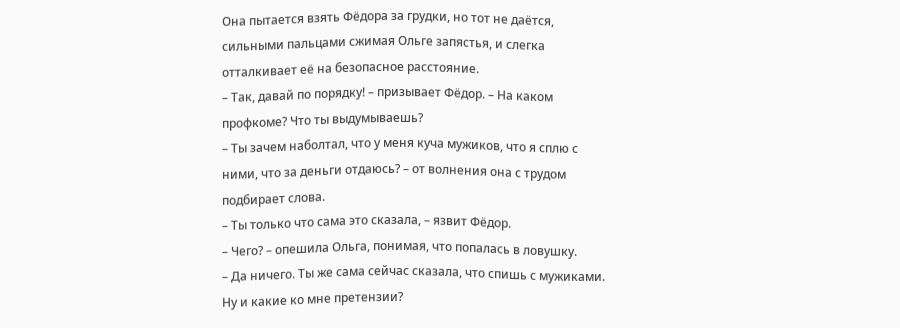Она пытается взять Фёдора за грудки, но тот не даётся, сильными пальцами сжимая Ольге запястья, и слегка отталкивает её на безопасное расстояние.
– Так, давай по порядку! – призывает Фёдор. – На каком профкоме? Что ты выдумываешь?
– Ты зачем наболтал, что у меня куча мужиков, что я сплю с ними, что за деньги отдаюсь? – от волнения она с трудом подбирает слова.
– Ты только что сама это сказала, – язвит Фёдор.
– Чего? – опешила Ольга, понимая, что попалась в ловушку.
– Да ничего. Ты же сама сейчас сказала, что спишь с мужиками. Ну и какие ко мне претензии?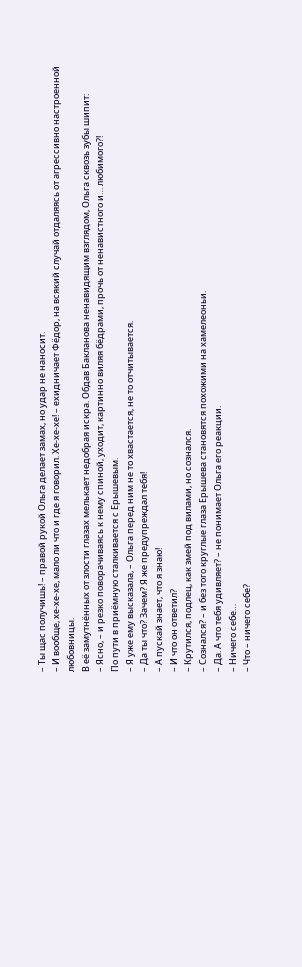– Ты щас получишь! – правой рукой Ольга делает замах, но удар не наносит.
– И вообще, хе-хе-хе, мало ли что и где я говорил. Хе-хе-хе! – ехидничает Фёдор, на всякий случай отдаляясь от агрессивно настроенной любовницы.
В её замутнённых от злости глазах мелькает недобрая искра. Обдав Бакланова ненавидящим взглядом, Ольга сквозь зубы шипит:
– Ясно, – и резко поворачиваясь к нему спиной, уходит, картинно виляя бёдрами, прочь от ненавистного и… любимого?!
По пути в приёмную сталкивается с Ерышевым.
– Я уже ему высказала, – Ольга перед ним не то хвастается, не то отчитывается.
– Да ты что? Зачем? Я же предупреждал тебя!
– А пускай знает, что я знаю!
– И что он ответил?
– Крутился, подлец, как змей под вилами, но сознался.
– Сознался? – и без того круглые глаза Ерышева становятся похожими на хамелеоньи.
– Да. А что тебя удивляет? – не понимает Ольга его реакции.
– Ничего себе…
– Что – ничего себе?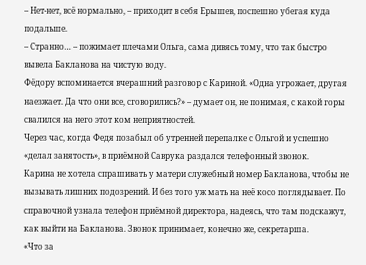– Нет-нет, всё нормально, – приходит в себя Ерышев, поспешно убегая куда подальше.
– Странно… – пожимает плечами Ольга, сама дивясь тому, что так быстро вывела Бакланова на чистую воду.
Фёдору вспоминается вчерашний разговор с Кариной. «Одна угрожает, другая наезжает. Да что они все, сговорились?» – думает он, не понимая, с какой горы свалился на него этот ком неприятностей.
Через час, когда Федя позабыл об утренней перепалке с Ольгой и успешно «делал занятость», в приёмной Саврука раздался телефонный звонок.
Карина не хотела спрашивать у матери служебный номер Бакланова, чтобы не вызывать лишних подозрений. И без того уж мать на неё косо поглядывает. По справочной узнала телефон приёмной директора, надеясь, что там подскажут, как выйти на Бакланова. Звонок принимает, конечно же, секретарша.
«Что за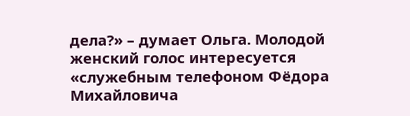дела?» – думает Ольга. Молодой женский голос интересуется «служебным телефоном Фёдора Михайловича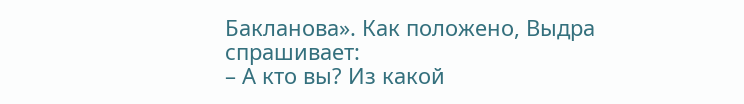Бакланова». Как положено, Выдра спрашивает:
– А кто вы? Из какой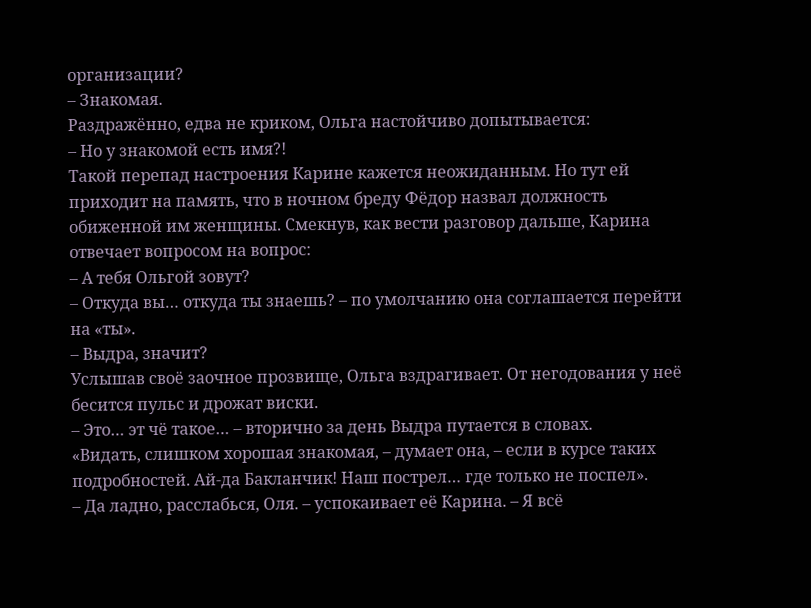организации?
– Знакомая.
Раздражённо, едва не криком, Ольга настойчиво допытывается:
– Но у знакомой есть имя?!
Такой перепад настроения Карине кажется неожиданным. Но тут ей приходит на память, что в ночном бреду Фёдор назвал должность обиженной им женщины. Смекнув, как вести разговор дальше, Карина отвечает вопросом на вопрос:
– А тебя Ольгой зовут?
– Откуда вы… откуда ты знаешь? – по умолчанию она соглашается перейти на «ты».
– Выдра, значит?
Услышав своё заочное прозвище, Ольга вздрагивает. От негодования у неё бесится пульс и дрожат виски.
– Это… эт чё такое… – вторично за день Выдра путается в словах.
«Видать, слишком хорошая знакомая, – думает она, – если в курсе таких подробностей. Ай-да Бакланчик! Наш пострел… где только не поспел».
– Да ладно, расслабься, Оля. – успокаивает её Карина. – Я всё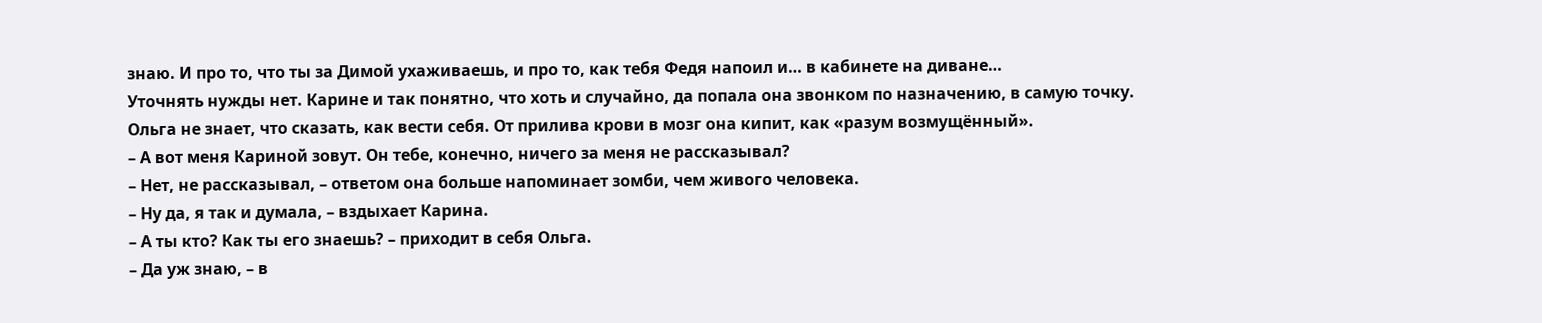знаю. И про то, что ты за Димой ухаживаешь, и про то, как тебя Федя напоил и… в кабинете на диване…
Уточнять нужды нет. Карине и так понятно, что хоть и случайно, да попала она звонком по назначению, в самую точку.
Ольга не знает, что сказать, как вести себя. От прилива крови в мозг она кипит, как «разум возмущённый».
– А вот меня Кариной зовут. Он тебе, конечно, ничего за меня не рассказывал?
– Нет, не рассказывал, – ответом она больше напоминает зомби, чем живого человека.
– Ну да, я так и думала, – вздыхает Карина.
– А ты кто? Как ты его знаешь? – приходит в себя Ольга.
– Да уж знаю, – в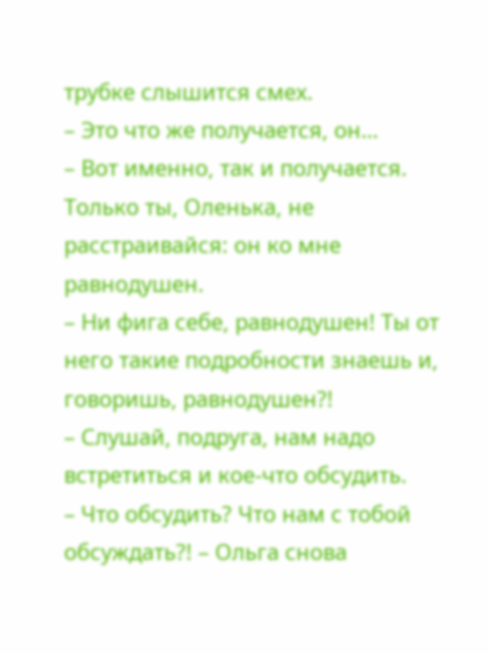трубке слышится смех.
– Это что же получается, он…
– Вот именно, так и получается. Только ты, Оленька, не расстраивайся: он ко мне равнодушен.
– Ни фига себе, равнодушен! Ты от него такие подробности знаешь и, говоришь, равнодушен?!
– Слушай, подруга, нам надо встретиться и кое-что обсудить.
– Что обсудить? Что нам с тобой обсуждать?! – Ольга снова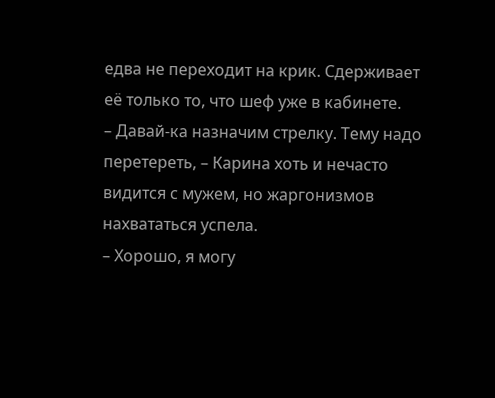едва не переходит на крик. Сдерживает её только то, что шеф уже в кабинете.
– Давай-ка назначим стрелку. Тему надо перетереть, – Карина хоть и нечасто видится с мужем, но жаргонизмов нахвататься успела.
– Хорошо, я могу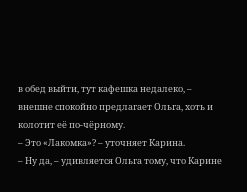в обед выйти, тут кафешка недалеко, – внешне спокойно предлагает Ольга, хоть и колотит её по-чёрному.
– Это «Лакомка»? – уточняет Карина.
– Ну да, – удивляется Ольга тому, что Карине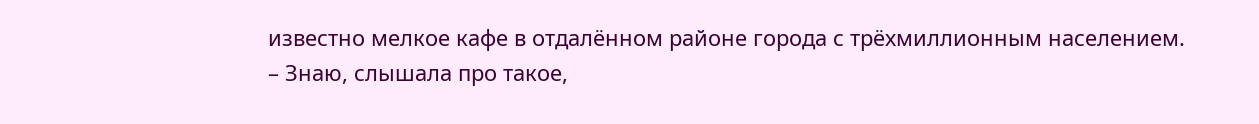известно мелкое кафе в отдалённом районе города с трёхмиллионным населением.
– Знаю, слышала про такое,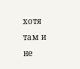хотя там и не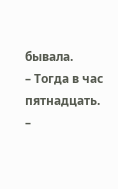бывала.
– Тогда в час пятнадцать.
–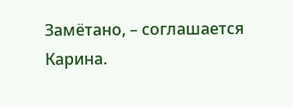Замётано, – соглашается Карина.